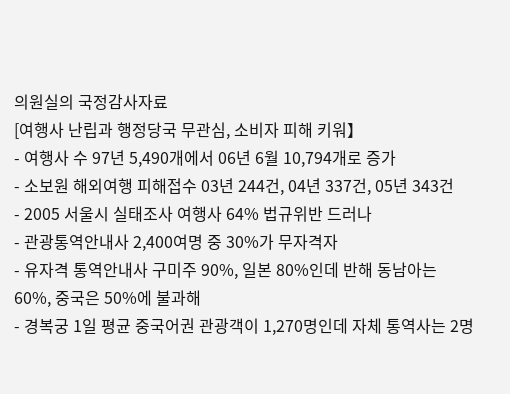의원실의 국정감사자료
[여행사 난립과 행정당국 무관심, 소비자 피해 키워】
- 여행사 수 97년 5,490개에서 06년 6월 10,794개로 증가
- 소보원 해외여행 피해접수 03년 244건, 04년 337건, 05년 343건
- 2005 서울시 실태조사 여행사 64% 법규위반 드러나
- 관광통역안내사 2,400여명 중 30%가 무자격자
- 유자격 통역안내사 구미주 90%, 일본 80%인데 반해 동남아는 60%, 중국은 50%에 불과해
- 경복궁 1일 평균 중국어권 관광객이 1,270명인데 자체 통역사는 2명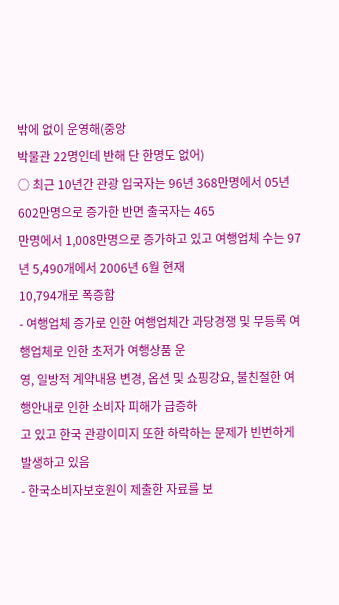밖에 없이 운영해(중앙
박물관 22명인데 반해 단 한명도 없어)
○ 최근 10년간 관광 입국자는 96년 368만명에서 05년 602만명으로 증가한 반면 출국자는 465
만명에서 1,008만명으로 증가하고 있고 여행업체 수는 97년 5,490개에서 2006년 6월 현재
10,794개로 폭증함
- 여행업체 증가로 인한 여행업체간 과당경쟁 및 무등록 여행업체로 인한 초저가 여행상품 운
영, 일방적 계약내용 변경, 옵션 및 쇼핑강요, 불친절한 여행안내로 인한 소비자 피해가 급증하
고 있고 한국 관광이미지 또한 하락하는 문제가 빈번하게 발생하고 있음
- 한국소비자보호원이 제출한 자료를 보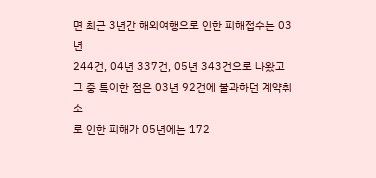면 최근 3년간 해외여행으로 인한 피해접수는 03년
244건, 04년 337건, 05년 343건으로 나왔고그 중 특이한 점은 03년 92건에 불과하던 계약취소
로 인한 피해가 05년에는 172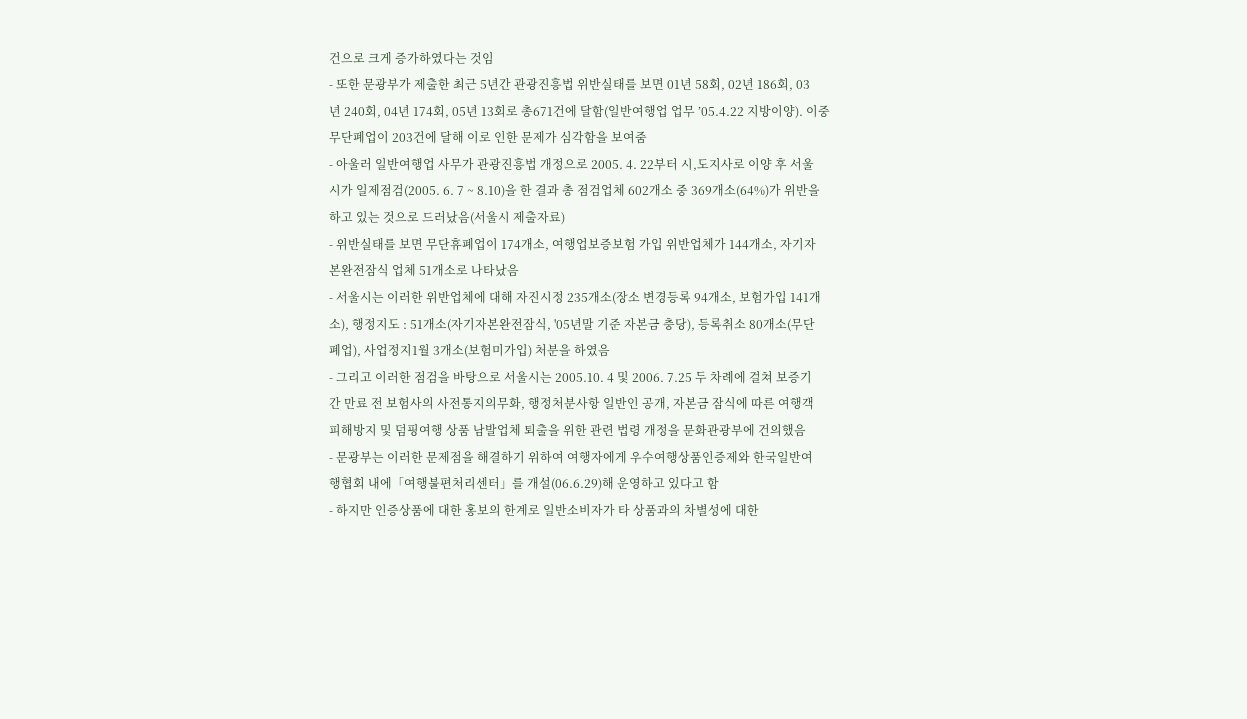건으로 크게 증가하였다는 것임
- 또한 문광부가 제출한 최근 5년간 관광진흥법 위반실태를 보면 01년 58회, 02년 186회, 03
년 240회, 04년 174회, 05년 13회로 총671건에 달함(일반여행업 업무 ’05.4.22 지방이양). 이중
무단폐업이 203건에 달해 이로 인한 문제가 심각함을 보여줌
- 아울러 일반여행업 사무가 관광진흥법 개정으로 2005. 4. 22부터 시,도지사로 이양 후 서울
시가 일제점검(2005. 6. 7 ~ 8.10)을 한 결과 총 점검업체 602개소 중 369개소(64%)가 위반을
하고 있는 것으로 드러났음(서울시 제출자료)
- 위반실태를 보면 무단휴폐업이 174개소, 여행업보증보험 가입 위반업체가 144개소, 자기자
본완전잠식 업체 51개소로 나타났음
- 서울시는 이러한 위반업체에 대해 자진시정 235개소(장소 변경등록 94개소, 보험가입 141개
소), 행정지도 : 51개소(자기자본완전잠식, '05년말 기준 자본금 충당), 등록취소 80개소(무단
폐업), 사업정지1월 3개소(보험미가입) 처분을 하였음
- 그리고 이러한 점검을 바탕으로 서울시는 2005.10. 4 및 2006. 7.25 두 차례에 걸쳐 보증기
간 만료 전 보험사의 사전통지의무화, 행정처분사항 일반인 공개, 자본금 잠식에 따른 여행객
피해방지 및 덤핑여행 상품 남발업체 퇴출을 위한 관련 법령 개정을 문화관광부에 건의했음
- 문광부는 이러한 문제점을 해결하기 위하여 여행자에게 우수여행상품인증제와 한국일반여
행협회 내에「여행불편처리센터」를 개설(06.6.29)해 운영하고 있다고 함
- 하지만 인증상품에 대한 홍보의 한계로 일반소비자가 타 상품과의 차별성에 대한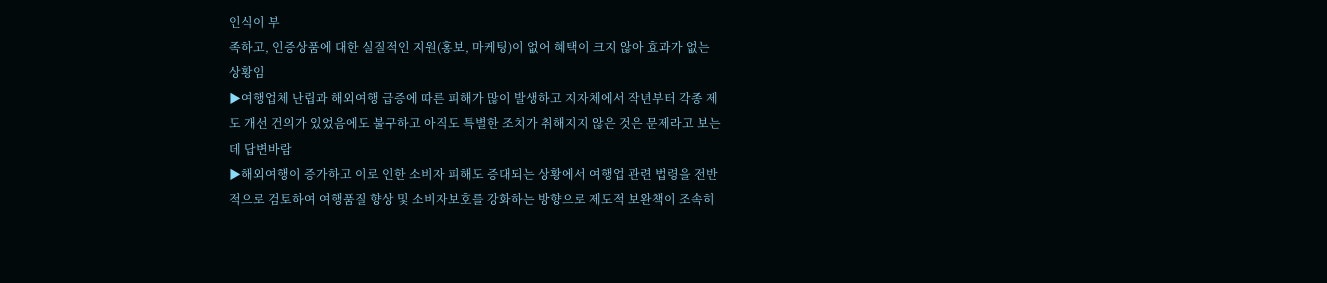인식이 부
족하고, 인증상품에 대한 실질적인 지원(홍보, 마케팅)이 없어 혜택이 크지 않아 효과가 없는
상황임
▶여행업체 난립과 해외여행 급증에 따른 피해가 많이 발생하고 지자체에서 작년부터 각종 제
도 개선 건의가 있었음에도 불구하고 아직도 특별한 조치가 취해지지 않은 것은 문제라고 보는
데 답변바람
▶해외여행이 증가하고 이로 인한 소비자 피해도 증대되는 상황에서 여행업 관련 법령을 전반
적으로 검토하여 여행품질 향상 및 소비자보호를 강화하는 방향으로 제도적 보완책이 조속히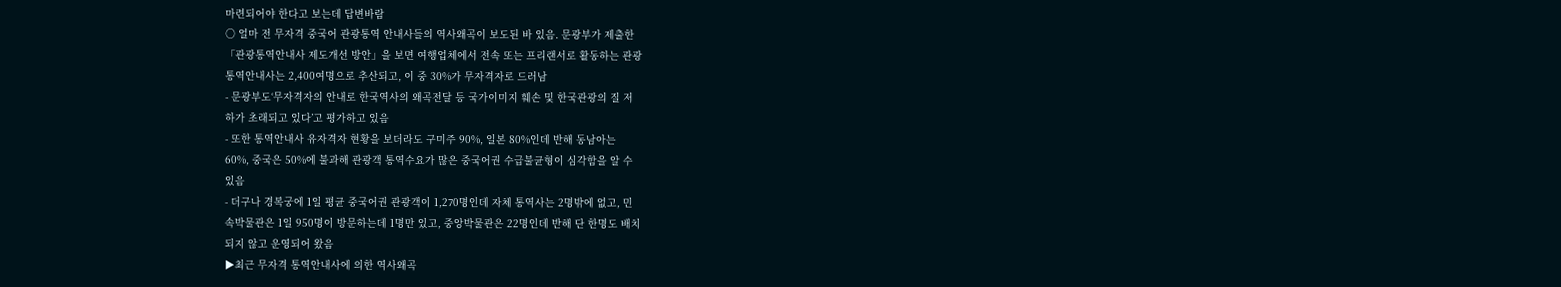마련되어야 한다고 보는데 답변바람
○ 얼마 전 무자격 중국어 관광통역 안내사들의 역사왜곡이 보도된 바 있음. 문광부가 제출한
「관광통역안내사 제도개선 방안」을 보면 여행업체에서 전속 또는 프리랜서로 활동하는 관광
통역안내사는 2,400여명으로 추산되고, 이 중 30%가 무자격자로 드러남
- 문광부도‘무자격자의 안내로 한국역사의 왜곡전달 등 국가이미지 훼손 및 한국관광의 질 저
하가 초래되고 있다’고 평가하고 있음
- 또한 통역안내사 유자격자 현황을 보더라도 구미주 90%, 일본 80%인데 반해 동남아는
60%, 중국은 50%에 불과해 관광객 통역수요가 많은 중국어권 수급불균형이 심각함을 알 수
있음
- 더구나 경복궁에 1일 평균 중국어권 관광객이 1,270명인데 자체 통역사는 2명밖에 없고, 민
속박물관은 1일 950명이 방문하는데 1명만 있고, 중앙박물관은 22명인데 반해 단 한명도 배치
되지 않고 운영되어 왔음
▶최근 무자격 통역안내사에 의한 역사왜곡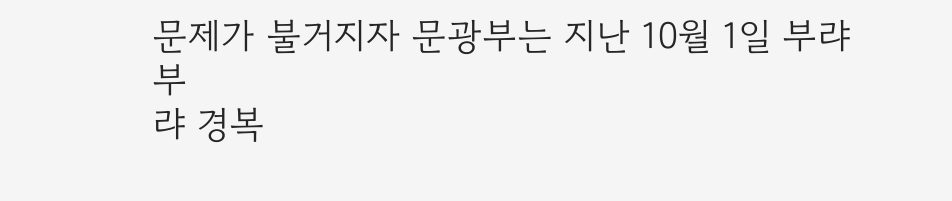문제가 불거지자 문광부는 지난 10월 1일 부랴부
랴 경복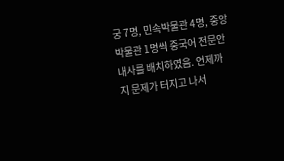궁 7명, 민속박물관 4명, 중앙박물관 1명씩 중국어 전문안내사를 배치하였음. 언제까
지 문제가 터지고 나서